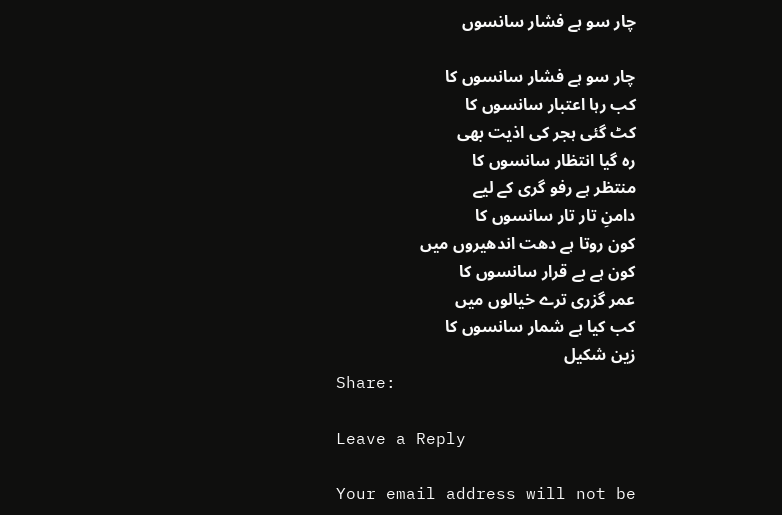چار سو ہے فشار سانسوں

چار سو ہے فشار سانسوں کا
کب رہا اعتبار سانسوں کا
کٹ گئی ہجر کی اذیت بھی
رہ گیا انتظار سانسوں کا
منتظر ہے رفو گری کے لیے
دامنِ تار تار سانسوں کا
کون روتا ہے دھت اندھیروں میں
کون ہے بے قرار سانسوں کا
عمر گزری ترے خیالوں میں
کب کیا ہے شمار سانسوں کا
زین شکیل
Share:

Leave a Reply

Your email address will not be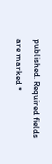published. Required fields are marked *